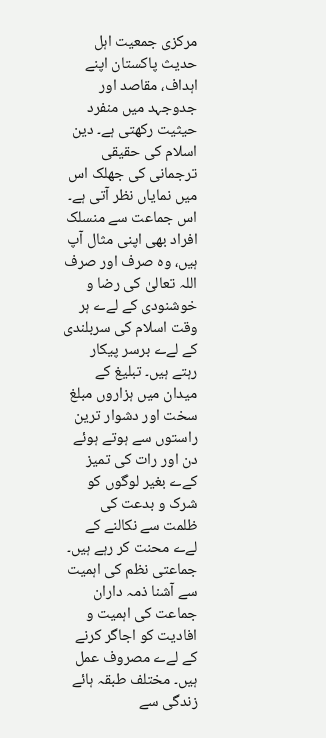مرکزی جمعیت اہل حدیث پاکستان اپنے اہداف، مقاصد اور جدوجہد میں منفرد حیثیت رکھتی ہے۔ دین اسلام کی حقیقی ترجمانی کی جھلک اس میں نمایاں نظر آتی ہے۔ اس جماعت سے منسلک افراد بھی اپنی مثال آپ ہیں، وہ صرف اور صرف اللہ تعالیٰ کی رضا و خوشنودی کے لےے ہر وقت اسلام کی سربلندی کے لےے برسر پیکار رہتے ہیں۔ تبلیغ کے میدان میں ہزاروں مبلغ سخت اور دشوار ترین راستوں سے ہوتے ہوئے دن اور رات کی تمیز کےے بغیر لوگوں کو شرک و بدعت کی ظلمت سے نکالنے کے لےے محنت کر رہے ہیں۔ جماعتی نظم کی اہمیت سے آشنا ذمہ داران جماعت کی اہمیت و افادیت کو اجاگر کرنے کے لےے مصروف عمل ہیں۔ مختلف طبقہ ہائے زندگی سے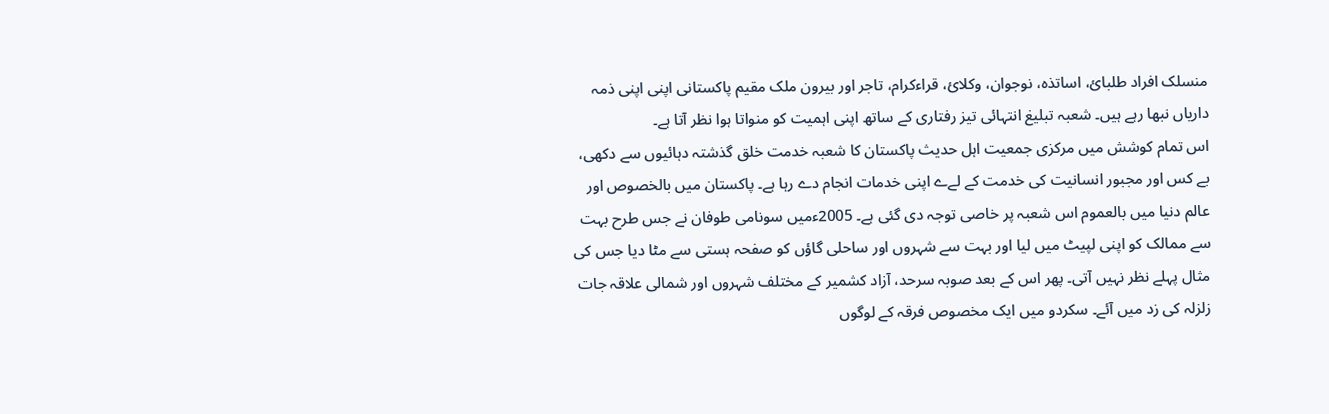منسلک افراد طلبائ، اساتذہ، نوجوان، وکلائ، قراءکرام، تاجر اور بیرون ملک مقیم پاکستانی اپنی اپنی ذمہ داریاں نبھا رہے ہیں۔ شعبہ تبلیغ انتہائی تیز رفتاری کے ساتھ اپنی اہمیت کو منواتا ہوا نظر آتا ہے۔
اس تمام کوشش میں مرکزی جمعیت اہل حدیث پاکستان کا شعبہ خدمت خلق گذشتہ دہائیوں سے دکھی، بے کس اور مجبور انسانیت کی خدمت کے لےے اپنی خدمات انجام دے رہا ہے۔ پاکستان میں بالخصوص اور عالم دنیا میں بالعموم اس شعبہ پر خاصی توجہ دی گئی ہے۔ 2005ءمیں سونامی طوفان نے جس طرح بہت سے ممالک کو اپنی لپیٹ میں لیا اور بہت سے شہروں اور ساحلی گاؤں کو صفحہ ہستی سے مٹا دیا جس کی مثال پہلے نظر نہیں آتی۔ پھر اس کے بعد صوبہ سرحد، آزاد کشمیر کے مختلف شہروں اور شمالی علاقہ جات زلزلہ کی زد میں آئے۔ سکردو میں ایک مخصوص فرقہ کے لوگوں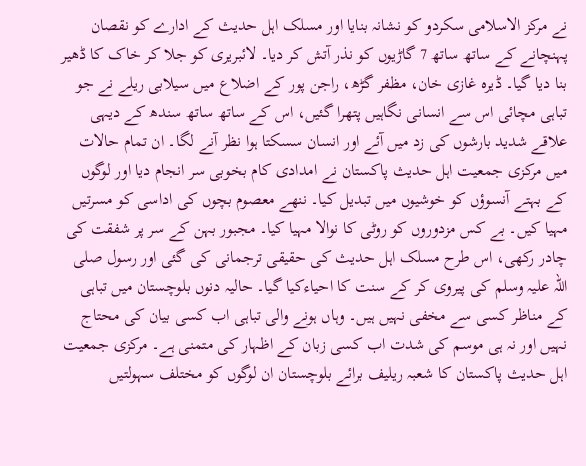نے مرکز الاسلامی سکردو کو نشانہ بنایا اور مسلک اہل حدیث کے ادارے کو نقصان پہنچانے کے ساتھ ساتھ 7 گاڑیوں کو نذر آتش کر دیا۔ لائبریری کو جلا کر خاک کا ڈھیر بنا دیا گیا۔ ڈیرہ غازی خان، مظفر گڑھ، راجن پور کے اضلاع میں سیلابی ریلے نے جو تباہی مچائی اس سے انسانی نگاہیں پتھرا گئیں، اس کے ساتھ ساتھ سندھ کے دیہی علاقے شدید بارشوں کی زد میں آئے اور انسان سسکتا ہوا نظر آنے لگا۔ ان تمام حالات میں مرکزی جمعیت اہل حدیث پاکستان نے امدادی کام بخوبی سر انجام دیا اور لوگوں کے بہتے آنسوؤں کو خوشیوں میں تبدیل کیا۔ ننھے معصوم بچوں کی اداسی کو مسرتیں مہیا کیں۔ بے کس مزدوروں کو روٹی کا نوالا مہیا کیا۔ مجبور بہن کے سر پر شفقت کی چادر رکھی، اس طرح مسلک اہل حدیث کی حقیقی ترجمانی کی گئی اور رسول صلی اللہ علیہ وسلم کی پیروی کر کے سنت کا احیاءکیا گیا۔ حالیہ دنوں بلوچستان میں تباہی کے مناظر کسی سے مخفی نہیں ہیں۔ وہاں ہونے والی تباہی اب کسی بیان کی محتاج نہیں اور نہ ہی موسم کی شدت اب کسی زبان کے اظہار کی متمنی ہے۔ مرکزی جمعیت اہل حدیث پاکستان کا شعبہ ریلیف برائے بلوچستان ان لوگوں کو مختلف سہولتیں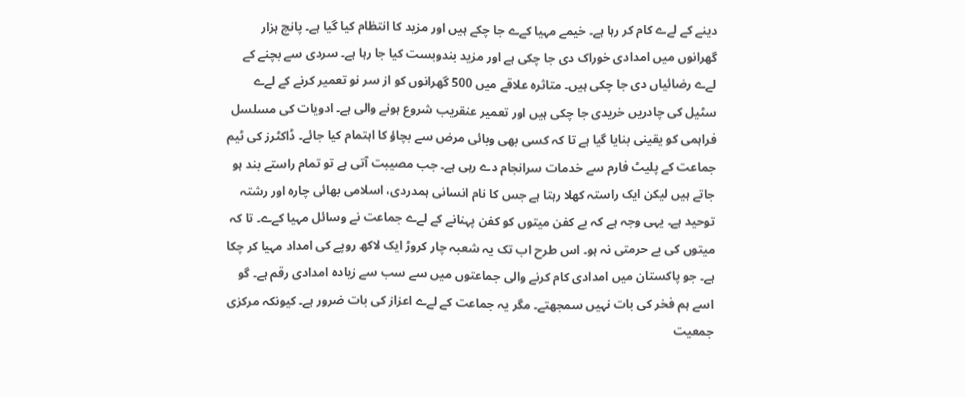دینے کے لےے کام کر رہا ہے۔ خیمے مہیا کےے جا چکے ہیں اور مزید کا انتظام کیا گیا ہے۔ پانچ ہزار گھرانوں میں امدادی خوراک دی جا چکی ہے اور مزید بندوبست کیا جا رہا ہے۔ سردی سے بچنے کے لےے رضائیاں دی جا چکی ہیں۔ متاثرہ علاقے میں 500 گھرانوں کو از سر نو تعمیر کرنے کے لےے سٹیل کی چادریں خریدی جا چکی ہیں اور تعمیر عنقریب شروع ہونے والی ہے۔ ادویات کی مسلسل فراہمی کو یقینی بنایا گیا ہے تا کہ کسی بھی وبائی مرض سے بچاؤ کا اہتمام کیا جائے۔ ڈاکٹرز کی ٹیم جماعت کے پلیٹ فارم سے خدمات سرانجام دے رہی ہے۔ جب مصیبت آتی ہے تو تمام راستے بند ہو جاتے ہیں لیکن ایک راستہ کھلا رہتا ہے جس کا نام انسانی ہمدردی، اسلامی بھائی چارہ اور رشتہ توحید ہے۔ یہی وجہ ہے کہ بے کفن میتوں کو کفن پہنانے کے لےے جماعت نے وسائل مہیا کےے۔ تا کہ میتوں کی بے حرمتی نہ ہو۔ اس طرح اب تک یہ شعبہ چار کروڑ ایک لاکھ روپے کی امداد مہیا کر چکا ہے۔ جو پاکستان میں امدادی کام کرنے والی جماعتوں میں سے سب سے زیادہ امدادی رقم ہے۔ گو اسے ہم فخر کی بات نہیں سمجھتے۔ مگر یہ جماعت کے لےے اعزاز کی بات ضرور ہے۔ کیونکہ مرکزی جمعیت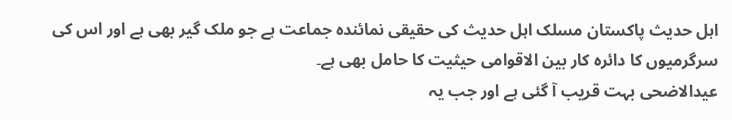اہل حدیث پاکستان مسلک اہل حدیث کی حقیقی نمائندہ جماعت ہے جو ملک گیر بھی ہے اور اس کی سرگرمیوں کا دائرہ کار بین الاقوامی حیثیت کا حامل بھی ہے۔
عیدالاضحی بہت قریب آ گئی ہے اور جب یہ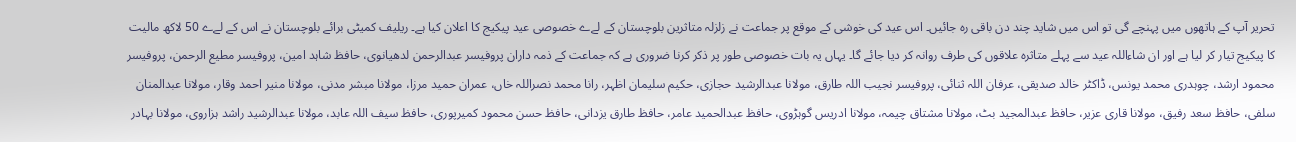تحریر آپ کے ہاتھوں میں پہنچے گی تو اس میں شاید چند دن باقی رہ جائیں۔ اس عید کی خوشی کے موقع پر جماعت نے زلزلہ متاثرین بلوچستان کے لےے خصوصی عید پیکیج کا اعلان کیا ہے۔ ریلیف کمیٹی برائے بلوچستان نے اس کے لےے 50 لاکھ مالیت کا پیکیج تیار کر لیا ہے اور ان شاءاللہ عید سے پہلے متاثرہ علاقوں کی طرف روانہ کر دیا جائے گا۔ یہاں یہ بات خصوصی طور پر ذکر کرنا ضروری ہے کہ جماعت کے ذمہ داران پروفیسر عبدالرحمن لدھیانوی، حافظ شاہد امین، پروفیسر مطیع الرحمن، پروفیسر محمود ارشد، چوہدری محمد یونس، ڈاکٹر خالد صدیقی، عرفان اللہ ثنائی، پروفیسر نجیب اللہ طارق، مولانا عبدالرشید حجازی، حکیم سلیمان اظہر، رانا محمد نصراللہ خاں، عمران حمید مرزا، مولانا مبشر مدنی، مولانا منیر احمد وقار، مولانا عبدالمنان سلفی، حافظ سعد رفیق، مولانا قاری عزیر، حافظ عبدالمجید بٹ، مولانا مشتاق چیمہ، مولانا ادریس گوہڑوی، حافظ عبدالحمید عامر، حافظ طارق یزدانی، حافظ حسن محمود کمیرپوری، حافظ سیف اللہ عابد، مولانا عبدالرشید راشد ہزاروی، مولانا بہادر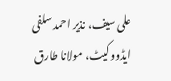علی سیف، نذیر احمد سلفی ایڈووکیٹ، مولانا طارق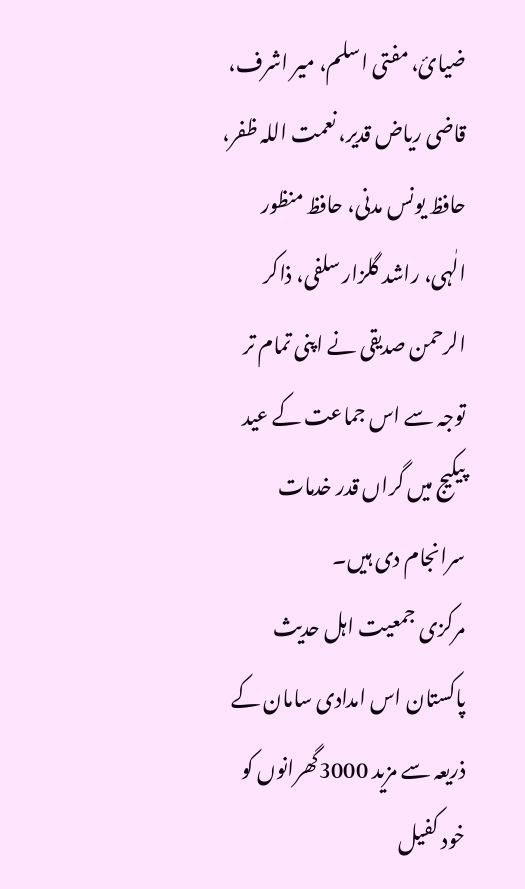ضیائ، مفتی اسلم، میر اشرف، قاضی ریاض قدیر، نعمت اللہ ظفر، حافظ یونس مدنی، حافظ منظور الٰہی، راشد گلزار سلفی، ذاکر الرحمن صدیقی نے اپنی تمام تر توجہ سے اس جماعت کے عید پیکیج میں گراں قدر خدمات سرانجام دی ہیں۔
مرکزی جمعیت اہل حدیث پاکستان اس امدادی سامان کے ذریعہ سے مزید 3000گھرانوں کو خود کفیل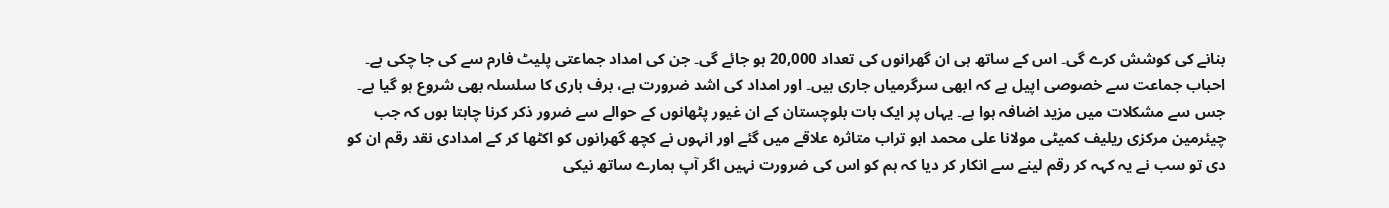بنانے کی کوشش کرے گی۔ اس کے ساتھ ہی ان گھرانوں کی تعداد 20,000 ہو جائے گی۔ جن کی امداد جماعتی پلیٹ فارم سے کی جا چکی ہے۔ احباب جماعت سے خصوصی اپیل ہے کہ ابھی سرگرمیاں جاری ہیں۔ اور امداد کی اشد ضرورت ہے، برف باری کا سلسلہ بھی شروع ہو گیا ہے۔ جس سے مشکلات میں مزید اضافہ ہوا ہے۔ یہاں پر ایک بات بلوچستان کے ان غیور پٹھانوں کے حوالے سے ضرور ذکر کرنا چاہتا ہوں کہ جب چیئرمین مرکزی ریلیف کمیٹی مولانا علی محمد ابو تراب متاثرہ علاقے میں گئے اور انہوں نے کچھ گھرانوں کو اکٹھا کر کے امدادی نقد رقم ان کو دی تو سب نے یہ کہہ کر رقم لینے سے انکار کر دیا کہ ہم کو اس کی ضرورت نہیں اگر آپ ہمارے ساتھ نیکی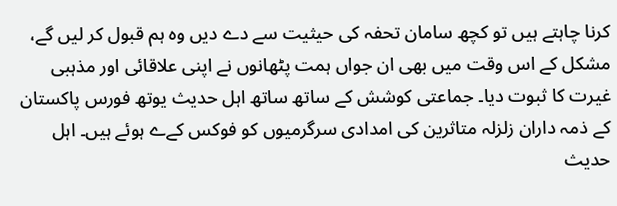کرنا چاہتے ہیں تو کچھ سامان تحفہ کی حیثیت سے دے دیں وہ ہم قبول کر لیں گے، مشکل کے اس وقت میں بھی ان جواں ہمت پٹھانوں نے اپنی علاقائی اور مذہبی غیرت کا ثبوت دیا۔ جماعتی کوشش کے ساتھ ساتھ اہل حدیث یوتھ فورس پاکستان کے ذمہ داران زلزلہ متاثرین کی امدادی سرگرمیوں کو فوکس کےے ہوئے ہیں۔ اہل حدیث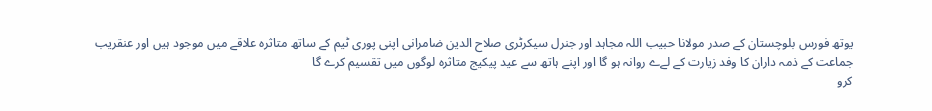یوتھ فورس بلوچستان کے صدر مولانا حبیب اللہ مجاہد اور جنرل سیکرٹری صلاح الدین ضامرانی اپنی پوری ٹیم کے ساتھ متاثرہ علاقے میں موجود ہیں اور عنقریب جماعت کے ذمہ داران کا وفد زیارت کے لےے روانہ ہو گا اور اپنے ہاتھ سے عید پیکیج متاثرہ لوگوں میں تقسیم کرے گا
کرو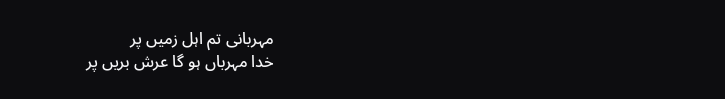مہربانی تم اہل زمیں پر
خدا مہرباں ہو گا عرش بریں پر